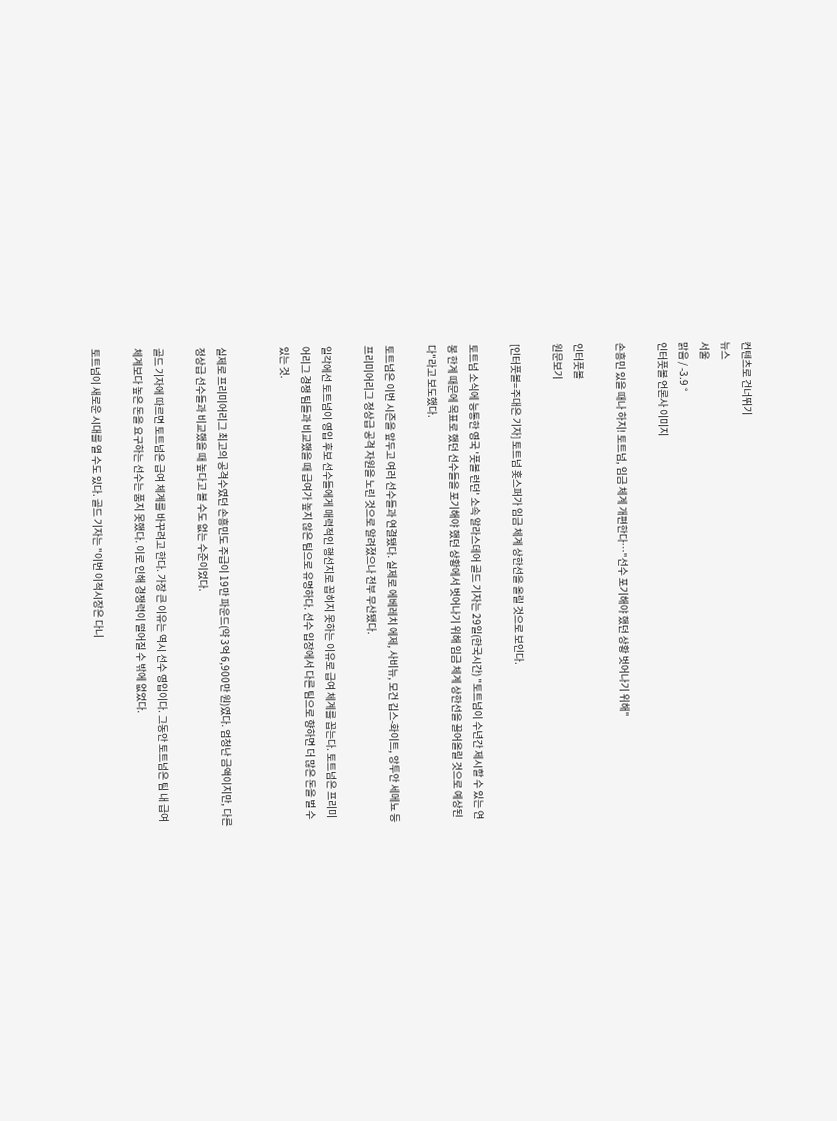컨텐츠로 건너뛰기
뉴스
서울
맑음 / -3.9 °
인터풋볼 언론사 이미지

손흥민 있을 때나 하지! 토트넘, 임금 체계 개편한다…"선수 포기해야 했던 상황 벗어나기 위해"

인터풋볼
원문보기

[인터풋볼=주대은 기자] 토트넘 홋스퍼가 임금 체계 상한선을 올릴 것으로 보인다.

토트넘 소식에 능통한 영국 '풋볼 런던' 소속 알라스데어 골드 기자는 29일(한국시간) "토트넘이 수년간 제시할 수 있는 연봉 한계 때문에 목표로 했던 선수들을 포기해야 했던 상황에서 벗어나기 위해 임금 체계 상한선을 끌어올릴 것으로 예상된다"라고 보도했다.

토트넘은 이번 시즌을 앞두고 여러 선수들과 연결됐다. 실제로 에베레치 에제, 사비뉴, 모건 깁스-화이트, 앙투안 세메뇨 등 프리미어리그 정상급 공격 자원을 노린 것으로 알려졌으나 전부 무산됐다.

일각에선 토트넘이 영입 후보 선수들에게 매력적인 행선지로 꼽히지 못하는 이유로 급여 체계를 꼽는다. 토트넘은 프리미어리그 경쟁 팀들과 비교했을 때 급여가 높지 않은 팀으로 유명하다. 선수 입장에서 다른 팀으로 향하면 더 많은 돈을 벌 수 있는 것.


실제로 프리미어리그 최고의 공격수였던 손흥민도 주급이 19만 파운드(약 3억 6,900만 원)였다. 엄청난 금액이지만, 다른 정상급 선수들과 비교했을 때 높다고 볼 수도 없는 수준이었다.

골드 기자에 따르면 토트넘은 급여 체계를 바꾸려고 한다. 가장 큰 이유는 역시 선수 영입이다. 그동안 토트넘은 팀 내 급여 체계보다 높은 돈을 요구하는 선수는 품지 못했다. 이로 인해 경쟁력이 떨어질 수 밖에 없었다.

토트넘이 새로운 시대를 열 수도 있다. 골드 기자는 "이번 이적시장은 다니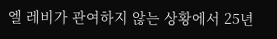엘 레비가 관여하지 않는 상황에서 25년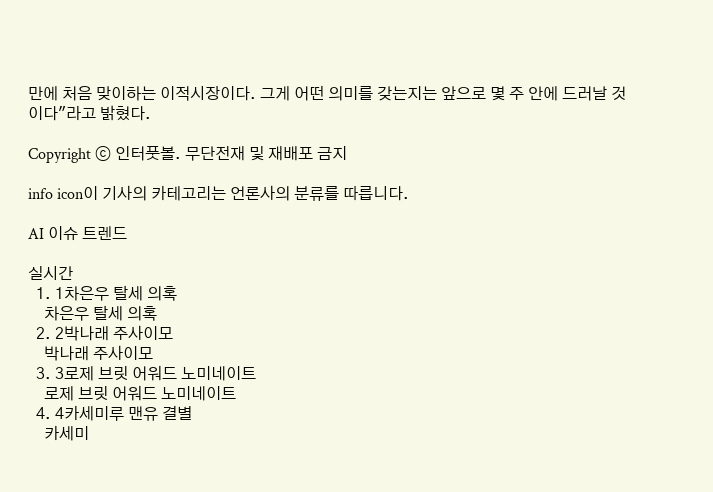만에 처음 맞이하는 이적시장이다. 그게 어떤 의미를 갖는지는 앞으로 몇 주 안에 드러날 것이다"라고 밝혔다.

Copyright ⓒ 인터풋볼. 무단전재 및 재배포 금지

info icon이 기사의 카테고리는 언론사의 분류를 따릅니다.

AI 이슈 트렌드

실시간
  1. 1차은우 탈세 의혹
    차은우 탈세 의혹
  2. 2박나래 주사이모
    박나래 주사이모
  3. 3로제 브릿 어워드 노미네이트
    로제 브릿 어워드 노미네이트
  4. 4카세미루 맨유 결별
    카세미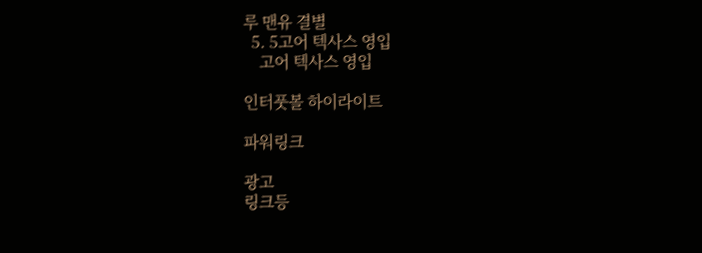루 맨유 결별
  5. 5고어 텍사스 영입
    고어 텍사스 영입

인터풋볼 하이라이트

파워링크

광고
링크등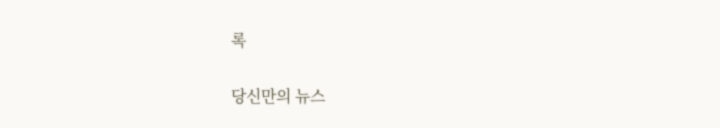록

당신만의 뉴스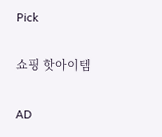Pick

쇼핑 핫아이템

AD